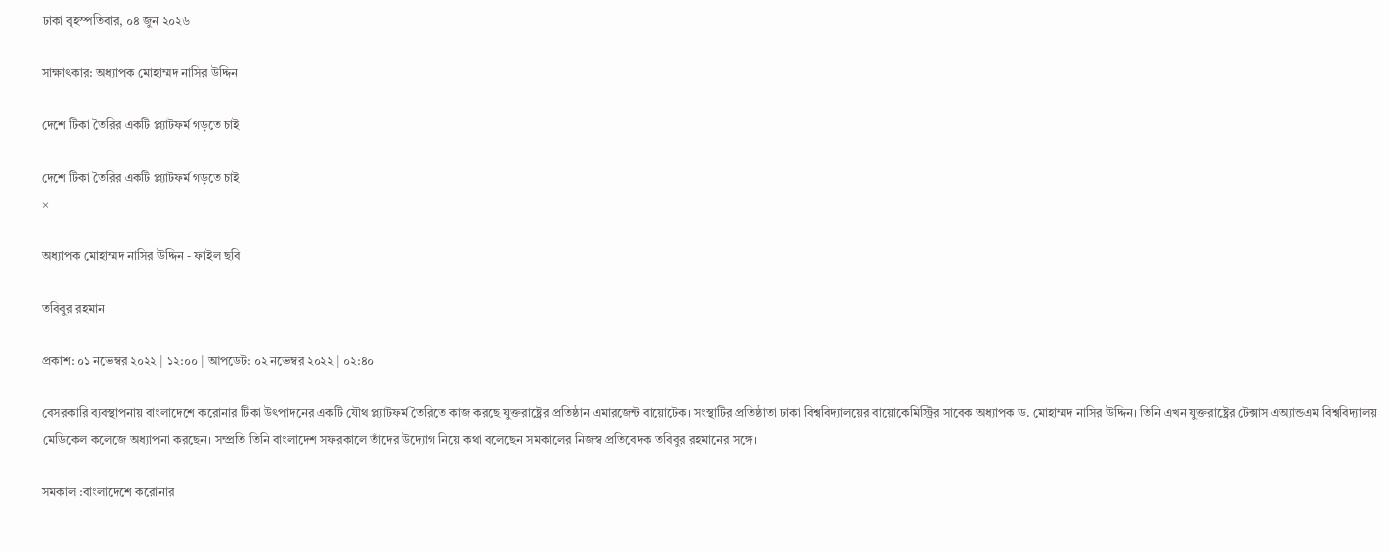ঢাকা বৃহস্পতিবার, ০৪ জুন ২০২৬

সাক্ষাৎকার: অধ্যাপক মোহাম্মদ নাসির উদ্দিন

দেশে টিকা তৈরির একটি প্ল্যাটফর্ম গড়তে চাই

দেশে টিকা তৈরির একটি প্ল্যাটফর্ম গড়তে চাই
×

অধ্যাপক মোহাম্মদ নাসির উদ্দিন - ফাইল ছবি

তবিবুর রহমান

প্রকাশ: ০১ নভেম্বর ২০২২ | ১২:০০ | আপডেট: ০২ নভেম্বর ২০২২ | ০২:৪০

বেসরকারি ব্যবস্থাপনায় বাংলাদেশে করোনার টিকা উৎপাদনের একটি যৌথ প্ল্যাটফর্ম তৈরিতে কাজ করছে যুক্তরাষ্ট্রের প্রতিষ্ঠান এমারজেন্ট বায়োটেক। সংস্থাটির প্রতিষ্ঠাতা ঢাকা বিশ্ববিদ্যালয়ের বায়োকেমিস্ট্রির সাবেক অধ্যাপক ড. মোহাম্মদ নাসির উদ্দিন। তিনি এখন যুক্তরাষ্ট্রের টেক্সাস এঅ্যান্ডএম বিশ্ববিদ্যালয় মেডিকেল কলেজে অধ্যাপনা করছেন। সম্প্রতি তিনি বাংলাদেশ সফরকালে তাঁদের উদ্যোগ নিয়ে কথা বলেছেন সমকালের নিজস্ব প্রতিবেদক তবিবুর রহমানের সঙ্গে।

সমকাল :বাংলাদেশে করোনার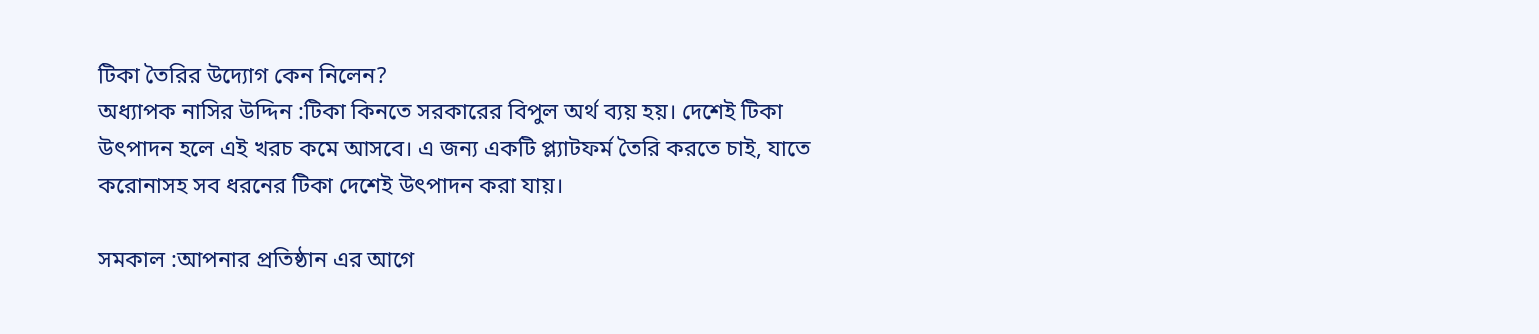টিকা তৈরির উদ্যোগ কেন নিলেন?
অধ্যাপক নাসির উদ্দিন :টিকা কিনতে সরকারের বিপুল অর্থ ব্যয় হয়। দেশেই টিকা উৎপাদন হলে এই খরচ কমে আসবে। এ জন্য একটি প্ল্যাটফর্ম তৈরি করতে চাই, যাতে করোনাসহ সব ধরনের টিকা দেশেই উৎপাদন করা যায়।

সমকাল :আপনার প্রতিষ্ঠান এর আগে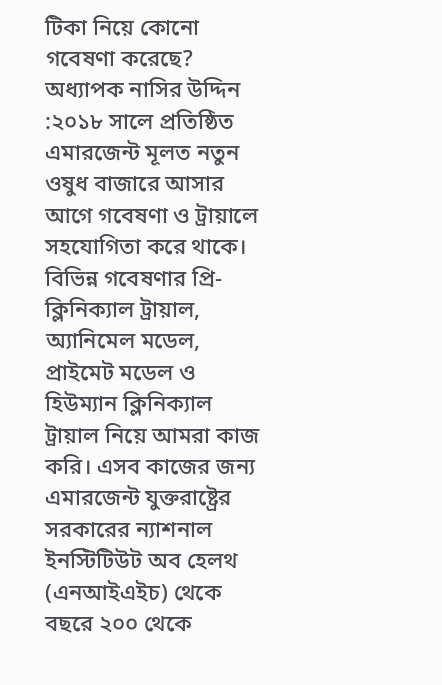টিকা নিয়ে কোনো গবেষণা করেছে?
অধ্যাপক নাসির উদ্দিন :২০১৮ সালে প্রতিষ্ঠিত এমারজেন্ট মূলত নতুন ওষুধ বাজারে আসার আগে গবেষণা ও ট্রায়ালে সহযোগিতা করে থাকে। বিভিন্ন গবেষণার প্রি-ক্লিনিক্যাল ট্রায়াল, অ্যানিমেল মডেল, প্রাইমেট মডেল ও হিউম্যান ক্লিনিক্যাল ট্রায়াল নিয়ে আমরা কাজ করি। এসব কাজের জন্য এমারজেন্ট যুক্তরাষ্ট্রের সরকারের ন্যাশনাল ইনস্টিটিউট অব হেলথ (এনআইএইচ) থেকে বছরে ২০০ থেকে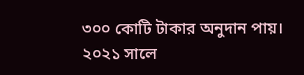৩০০ কোটি টাকার অনুদান পায়। ২০২১ সালে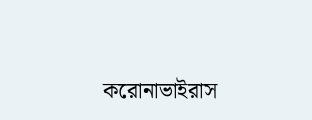করোনাভাইরাস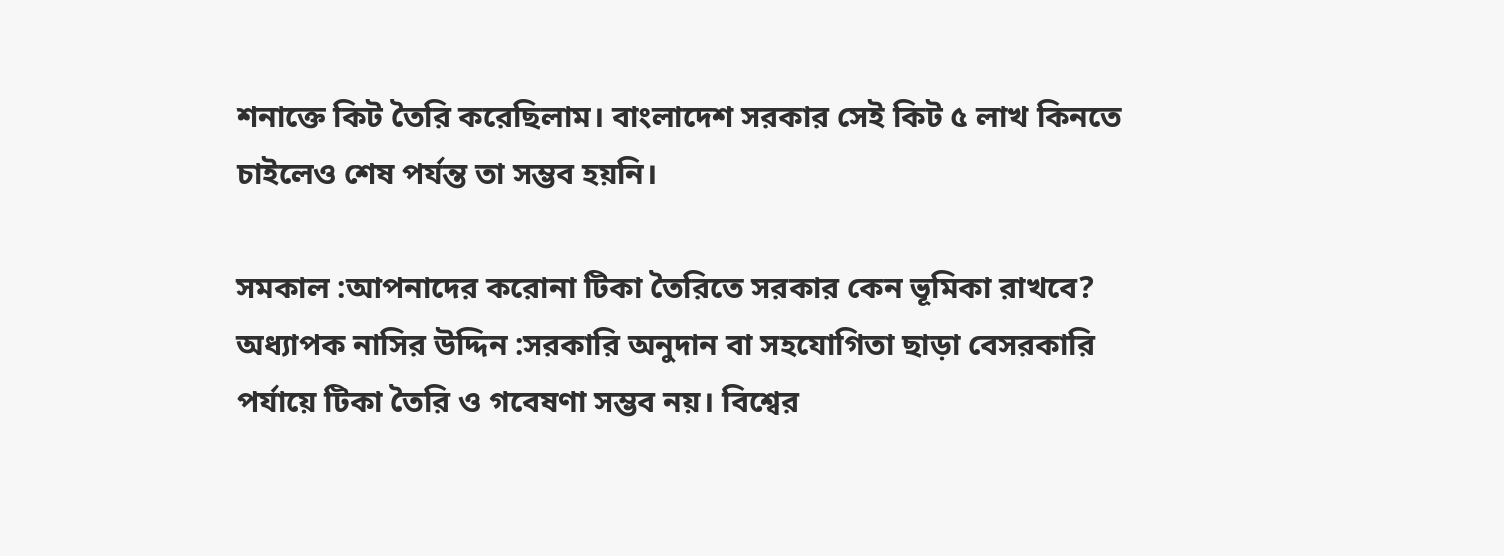শনাক্তে কিট তৈরি করেছিলাম। বাংলাদেশ সরকার সেই কিট ৫ লাখ কিনতে চাইলেও শেষ পর্যন্ত তা সম্ভব হয়নি।

সমকাল :আপনাদের করোনা টিকা তৈরিতে সরকার কেন ভূমিকা রাখবে?
অধ্যাপক নাসির উদ্দিন :সরকারি অনুদান বা সহযোগিতা ছাড়া বেসরকারি পর্যায়ে টিকা তৈরি ও গবেষণা সম্ভব নয়। বিশ্বের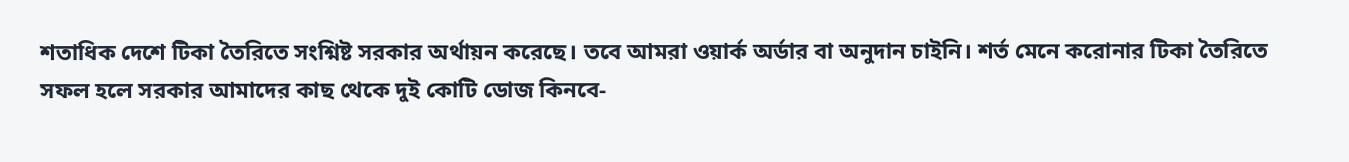শতাধিক দেশে টিকা তৈরিতে সংশ্নিষ্ট সরকার অর্থায়ন করেছে। তবে আমরা ওয়ার্ক অর্ডার বা অনুদান চাইনি। শর্ত মেনে করোনার টিকা তৈরিতে সফল হলে সরকার আমাদের কাছ থেকে দুই কোটি ডোজ কিনবে-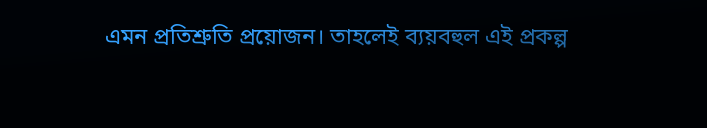এমন প্রতিশ্রুতি প্রয়োজন। তাহলেই ব্যয়বহুল এই প্রকল্প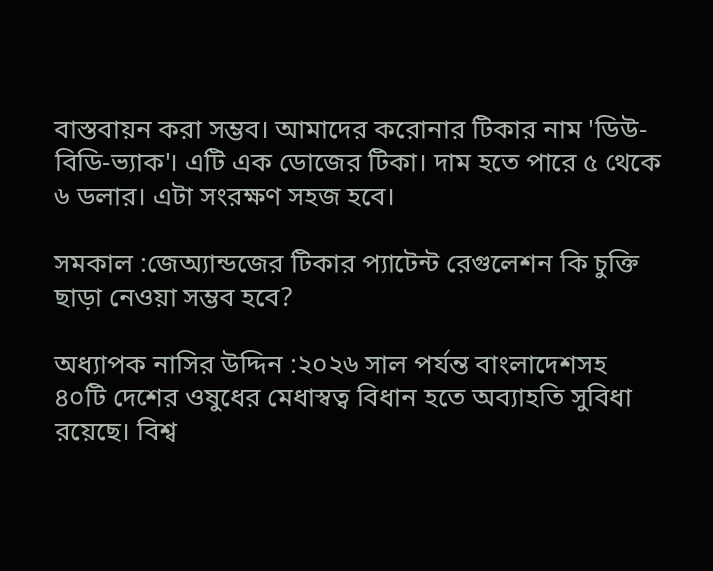বাস্তবায়ন করা সম্ভব। আমাদের করোনার টিকার নাম 'ডিউ-বিডি-ভ্যাক'। এটি এক ডোজের টিকা। দাম হতে পারে ৫ থেকে ৬ ডলার। এটা সংরক্ষণ সহজ হবে।

সমকাল :জেঅ্যান্ডজের টিকার প্যাটেন্ট রেগুলেশন কি চুক্তি ছাড়া নেওয়া সম্ভব হবে?

অধ্যাপক নাসির উদ্দিন :২০২৬ সাল পর্যন্ত বাংলাদেশসহ ৪০টি দেশের ওষুধের মেধাস্বত্ব বিধান হতে অব্যাহতি সুবিধা রয়েছে। বিশ্ব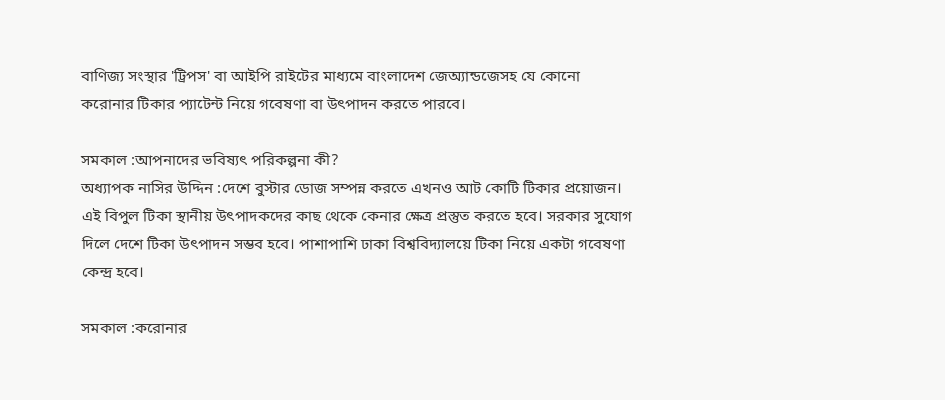বাণিজ্য সংস্থার 'ট্রিপস' বা আইপি রাইটের মাধ্যমে বাংলাদেশ জেঅ্যান্ডজেসহ যে কোনো করোনার টিকার প্যাটেন্ট নিয়ে গবেষণা বা উৎপাদন করতে পারবে।

সমকাল :আপনাদের ভবিষ্যৎ পরিকল্পনা কী?
অধ্যাপক নাসির উদ্দিন :দেশে বুস্টার ডোজ সম্পন্ন করতে এখনও আট কোটি টিকার প্রয়োজন। এই বিপুল টিকা স্থানীয় উৎপাদকদের কাছ থেকে কেনার ক্ষেত্র প্রস্তুত করতে হবে। সরকার সুযোগ দিলে দেশে টিকা উৎপাদন সম্ভব হবে। পাশাপাশি ঢাকা বিশ্ববিদ্যালয়ে টিকা নিয়ে একটা গবেষণা কেন্দ্র হবে।

সমকাল :করোনার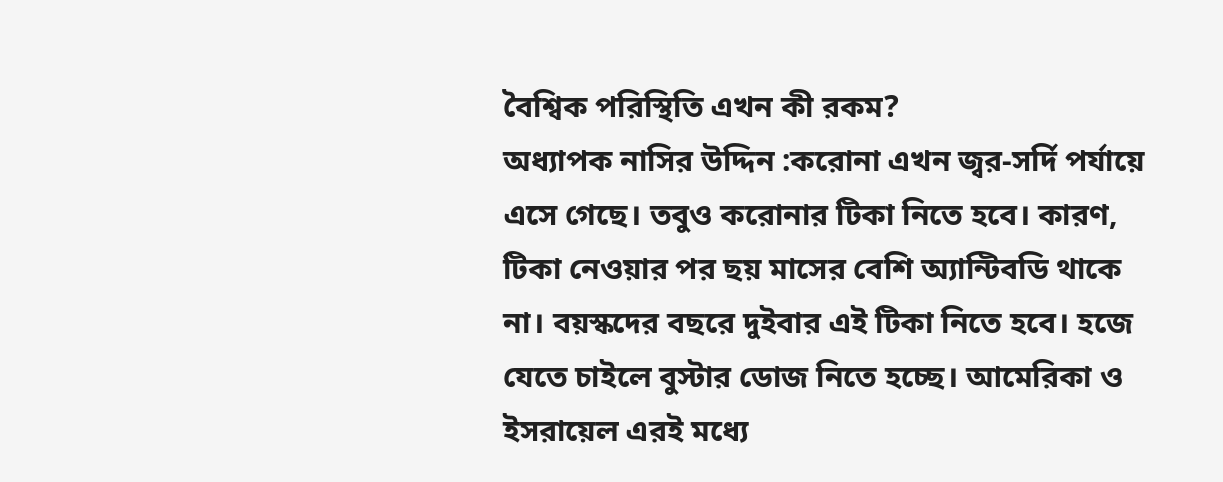বৈশ্বিক পরিস্থিতি এখন কী রকম?
অধ্যাপক নাসির উদ্দিন :করোনা এখন জ্বর-সর্দি পর্যায়ে এসে গেছে। তবুও করোনার টিকা নিতে হবে। কারণ, টিকা নেওয়ার পর ছয় মাসের বেশি অ্যান্টিবডি থাকে না। বয়স্কদের বছরে দুইবার এই টিকা নিতে হবে। হজে যেতে চাইলে বুস্টার ডোজ নিতে হচ্ছে। আমেরিকা ও ইসরায়েল এরই মধ্যে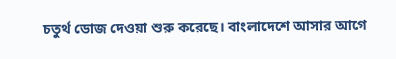চতুর্থ ডোজ দেওয়া শুরু করেছে। বাংলাদেশে আসার আগে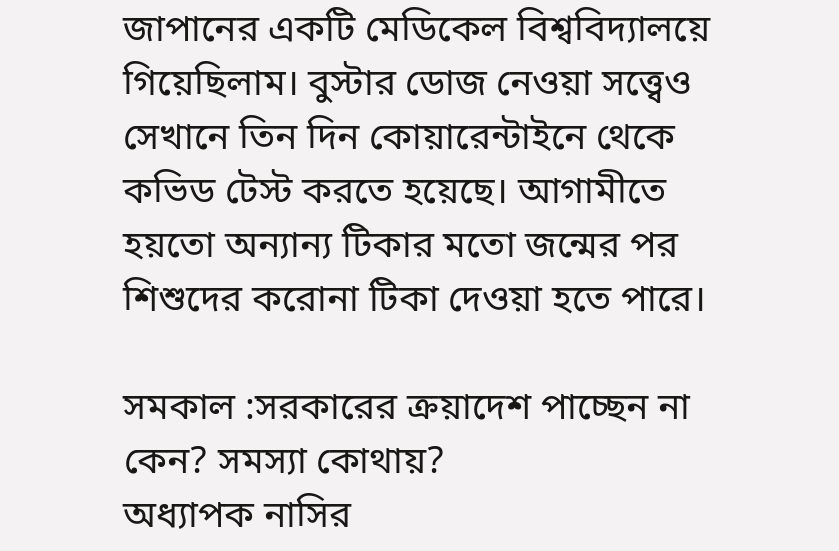জাপানের একটি মেডিকেল বিশ্ববিদ্যালয়ে গিয়েছিলাম। বুস্টার ডোজ নেওয়া সত্ত্বেও সেখানে তিন দিন কোয়ারেন্টাইনে থেকে কভিড টেস্ট করতে হয়েছে। আগামীতে হয়তো অন্যান্য টিকার মতো জন্মের পর শিশুদের করোনা টিকা দেওয়া হতে পারে।

সমকাল :সরকারের ক্রয়াদেশ পাচ্ছেন না কেন? সমস্যা কোথায়?
অধ্যাপক নাসির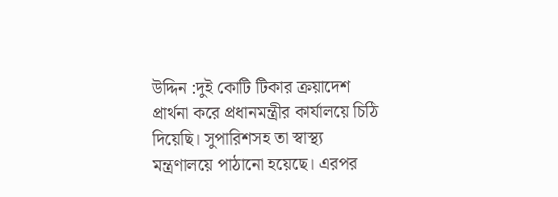উদ্দিন :দুই কোটি টিকার ক্রয়াদেশ প্রার্থনা করে প্রধানমন্ত্রীর কার্যালয়ে চিঠি দিয়েছি। সুপারিশসহ তা স্বাস্থ্য মন্ত্রণালয়ে পাঠানো হয়েছে। এরপর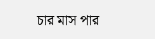চার মাস পার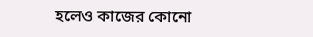হলেও কাজের কোনো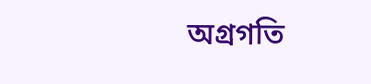অগ্রগতি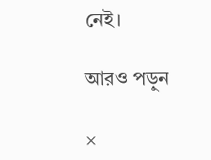নেই।

আরও পড়ুন

×